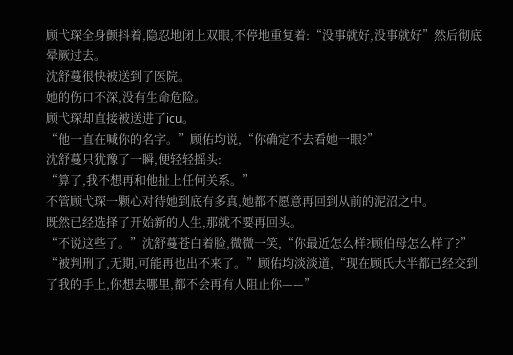顾弋琛全身颤抖着,隐忍地闭上双眼,不停地重复着:“没事就好,没事就好”然后彻底晕厥过去。
沈舒蔓很快被送到了医院。
她的伤口不深,没有生命危险。
顾弋琛却直接被送进了icu。
“他一直在喊你的名字。”顾佑均说,“你确定不去看她一眼?”
沈舒蔓只犹豫了一瞬,便轻轻摇头:
“算了,我不想再和他扯上任何关系。”
不管顾弋琛一颗心对待她到底有多真,她都不愿意再回到从前的泥沼之中。
既然已经选择了开始新的人生,那就不要再回头。
“不说这些了。”沈舒蔓苍白着脸,微微一笑,“你最近怎么样?顾伯母怎么样了?”
“被判刑了,无期,可能再也出不来了。”顾佑均淡淡道,“现在顾氏大半都已经交到了我的手上,你想去哪里,都不会再有人阻止你——”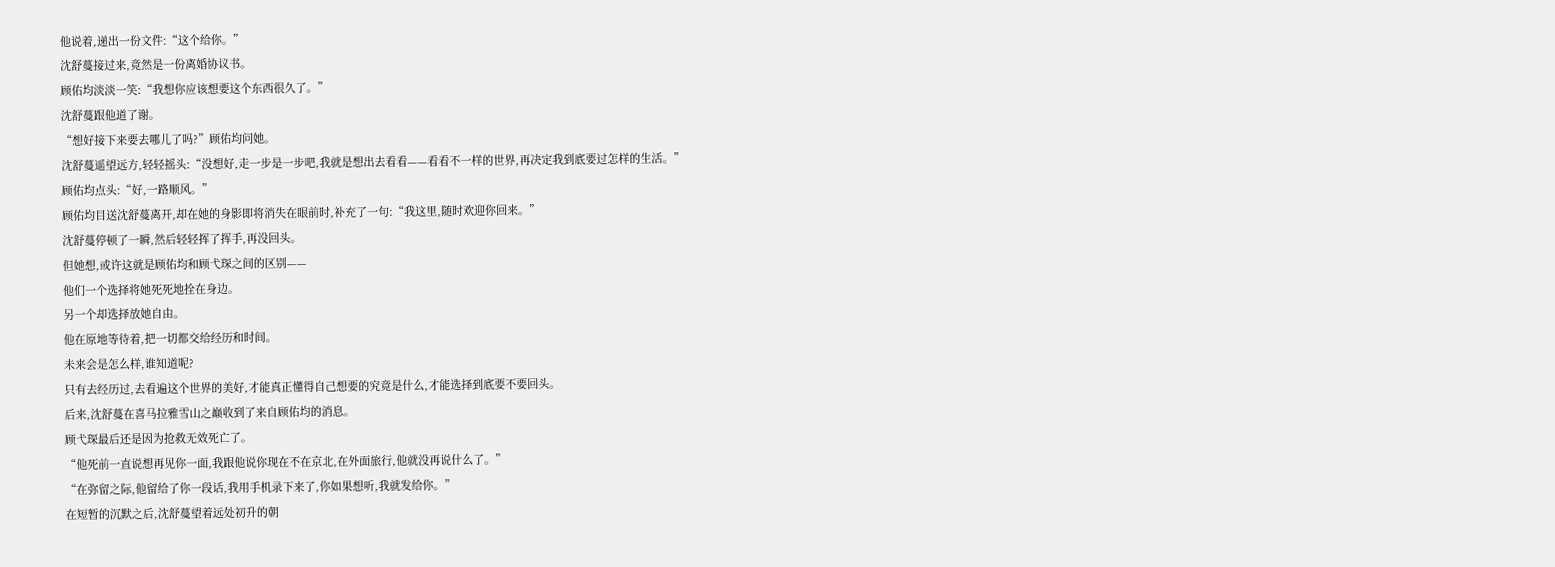他说着,递出一份文件:“这个给你。”
沈舒蔓接过来,竟然是一份离婚协议书。
顾佑均淡淡一笑:“我想你应该想要这个东西很久了。”
沈舒蔓跟他道了谢。
“想好接下来要去哪儿了吗?”顾佑均问她。
沈舒蔓遥望远方,轻轻摇头:“没想好,走一步是一步吧,我就是想出去看看——看看不一样的世界,再决定我到底要过怎样的生活。”
顾佑均点头:“好,一路顺风。”
顾佑均目送沈舒蔓离开,却在她的身影即将消失在眼前时,补充了一句:“我这里,随时欢迎你回来。”
沈舒蔓停顿了一瞬,然后轻轻挥了挥手,再没回头。
但她想,或许这就是顾佑均和顾弋琛之间的区别——
他们一个选择将她死死地拴在身边。
另一个却选择放她自由。
他在原地等待着,把一切都交给经历和时间。
未来会是怎么样,谁知道呢?
只有去经历过,去看遍这个世界的美好,才能真正懂得自己想要的究竟是什么,才能选择到底要不要回头。
后来,沈舒蔓在喜马拉雅雪山之巅收到了来自顾佑均的消息。
顾弋琛最后还是因为抢救无效死亡了。
“他死前一直说想再见你一面,我跟他说你现在不在京北,在外面旅行,他就没再说什么了。”
“在弥留之际,他留给了你一段话,我用手机录下来了,你如果想听,我就发给你。”
在短暂的沉默之后,沈舒蔓望着远处初升的朝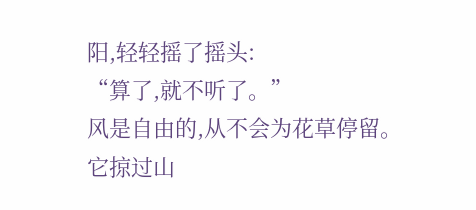阳,轻轻摇了摇头:
“算了,就不听了。”
风是自由的,从不会为花草停留。
它掠过山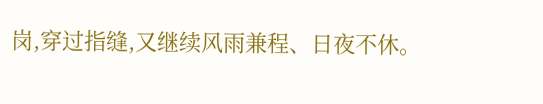岗,穿过指缝,又继续风雨兼程、日夜不休。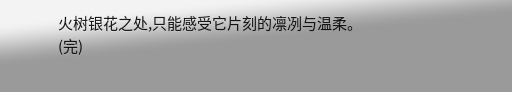火树银花之处,只能感受它片刻的凛冽与温柔。
(完)